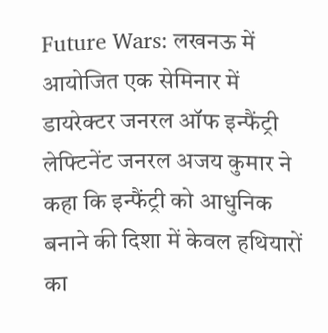Future Wars: लखनऊ में आयोजित एक सेमिनार में डायरेक्टर जनरल ऑफ इन्फैंट्री लेफ्टिनेंट जनरल अजय कुमार ने कहा कि इन्फैंट्री को आधुनिक बनाने की दिशा में केवल हथियारों का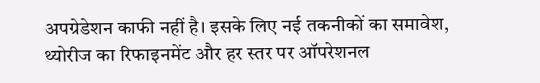अपग्रेडेशन काफी नहीं है। इसके लिए नई तकनीकों का समावेश, थ्योरीज का रिफाइनमेंट और हर स्तर पर ऑपरेशनल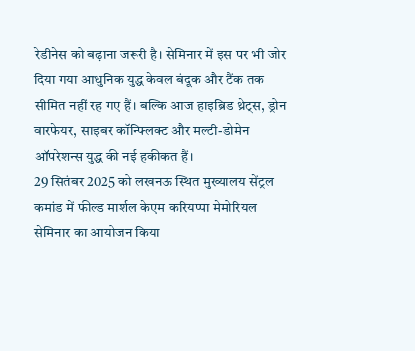रेडीनेस को बढ़ाना जरूरी है। सेमिनार में इस पर भी जोर दिया गया आधुनिक युद्ध केवल बंदूक और टैंक तक सीमित नहीं रह गए हैं। बल्कि आज हाइब्रिड थ्रेट्स, ड्रोन वारफेयर, साइबर कॉन्फ्लिक्ट और मल्टी-डोमेन ऑपरेशन्स युद्ध की नई हकीकत हैं।
29 सितंबर 2025 को लखनऊ स्थित मुख्यालय सेंट्रल कमांड में फील्ड मार्शल केएम करियप्पा मेमोरियल सेमिनार का आयोजन किया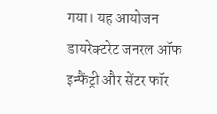गया। यह आयोजन डायरेक्टरेट जनरल ऑफ इन्फैंट्री और सेंटर फॉर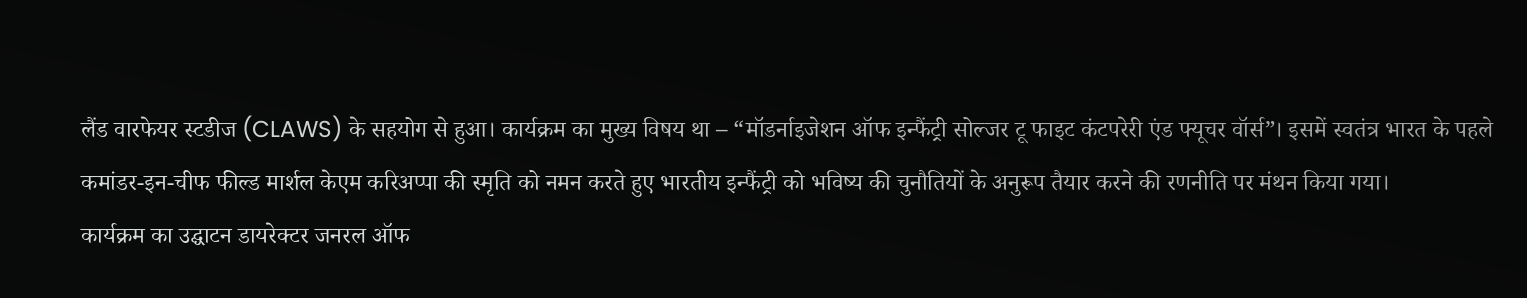लैंड वारफेयर स्टडीज (CLAWS) के सहयोग से हुआ। कार्यक्रम का मुख्य विषय था – “मॉडर्नाइजेशन ऑफ इन्फैंट्री सोल्जर टू फाइट कंटपरेरी एंड फ्यूचर वॉर्स”। इसमें स्वतंत्र भारत के पहले कमांडर-इन-चीफ फील्ड मार्शल केएम करिअप्पा की स्मृति को नमन करते हुए भारतीय इन्फैंट्री को भविष्य की चुनौतियों के अनुरूप तैयार करने की रणनीति पर मंथन किया गया।
कार्यक्रम का उद्घाटन डायरेक्टर जनरल ऑफ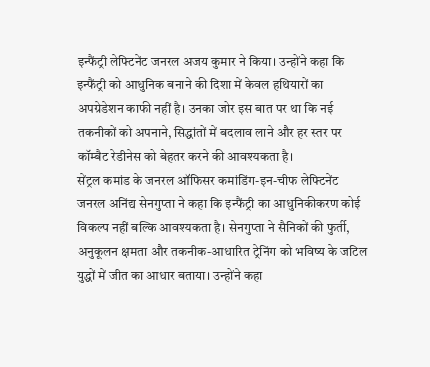इन्फैंट्री लेफ्टिनेंट जनरल अजय कुमार ने किया। उन्होंने कहा कि इन्फैंट्री को आधुनिक बनाने की दिशा में केवल हथियारों का अपग्रेडेशन काफी नहीं है। उनका जोर इस बात पर था कि नई तकनीकों को अपनाने, सिद्धांतों में बदलाव लाने और हर स्तर पर कॉम्बैट रेडीनेस को बेहतर करने की आवश्यकता है।
सेंट्रल कमांड के जनरल ऑफिसर कमांडिंग-इन-चीफ लेफ्टिनेंट जनरल अनिंद्य सेनगुप्ता ने कहा कि इन्फैंट्री का आधुनिकीकरण कोई विकल्प नहीं बल्कि आवश्यकता है। सेनगुप्ता ने सैनिकों की फुर्ती, अनुकूलन क्षमता और तकनीक-आधारित ट्रेनिंग को भविष्य के जटिल युद्धों में जीत का आधार बताया। उन्होंने कहा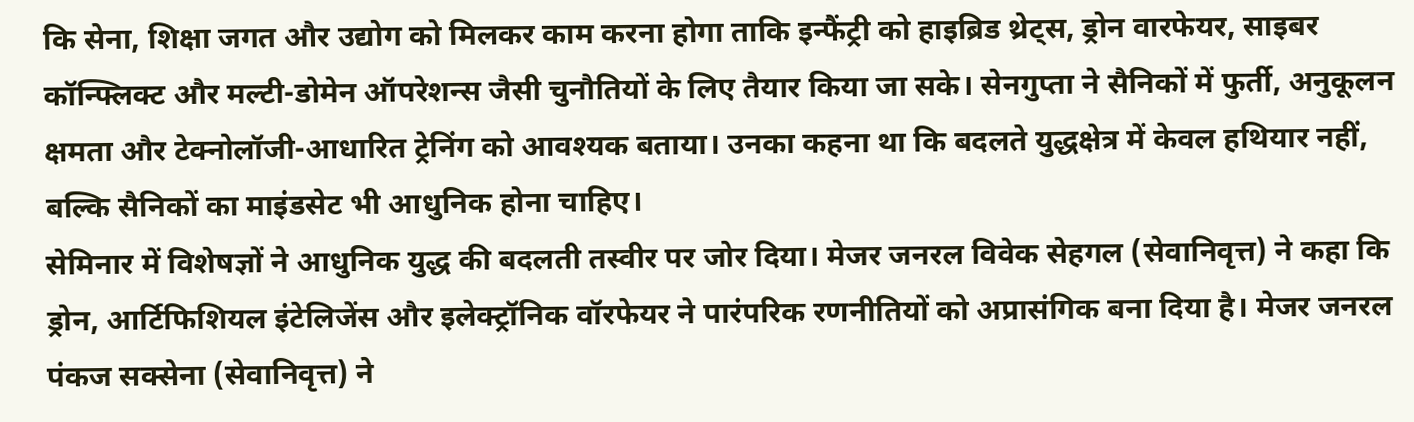कि सेना, शिक्षा जगत और उद्योग को मिलकर काम करना होगा ताकि इन्फैंट्री को हाइब्रिड थ्रेट्स, ड्रोन वारफेयर, साइबर कॉन्फ्लिक्ट और मल्टी-डोमेन ऑपरेशन्स जैसी चुनौतियों के लिए तैयार किया जा सके। सेनगुप्ता ने सैनिकों में फुर्ती, अनुकूलन क्षमता और टेक्नोलॉजी-आधारित ट्रेनिंग को आवश्यक बताया। उनका कहना था कि बदलते युद्धक्षेत्र में केवल हथियार नहीं, बल्कि सैनिकों का माइंडसेट भी आधुनिक होना चाहिए।
सेमिनार में विशेषज्ञों ने आधुनिक युद्ध की बदलती तस्वीर पर जोर दिया। मेजर जनरल विवेक सेहगल (सेवानिवृत्त) ने कहा कि ड्रोन, आर्टिफिशियल इंटेलिजेंस और इलेक्ट्रॉनिक वॉरफेयर ने पारंपरिक रणनीतियों को अप्रासंगिक बना दिया है। मेजर जनरल पंकज सक्सेना (सेवानिवृत्त) ने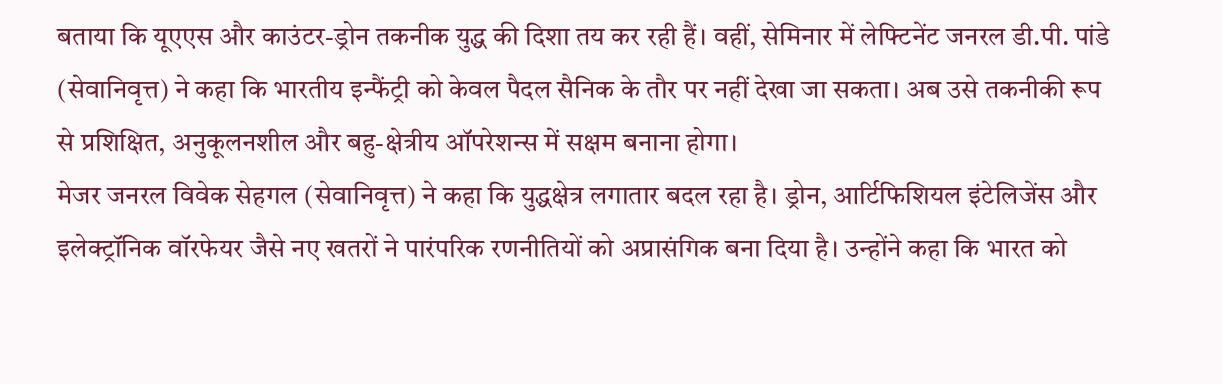बताया कि यूएएस और काउंटर-ड्रोन तकनीक युद्ध की दिशा तय कर रही हैं। वहीं, सेमिनार में लेफ्टिनेंट जनरल डी.पी. पांडे (सेवानिवृत्त) ने कहा कि भारतीय इन्फैंट्री को केवल पैदल सैनिक के तौर पर नहीं देखा जा सकता। अब उसे तकनीकी रूप से प्रशिक्षित, अनुकूलनशील और बहु-क्षेत्रीय ऑपरेशन्स में सक्षम बनाना होगा।
मेजर जनरल विवेक सेहगल (सेवानिवृत्त) ने कहा कि युद्धक्षेत्र लगातार बदल रहा है। ड्रोन, आर्टिफिशियल इंटेलिजेंस और इलेक्ट्रॉनिक वॉरफेयर जैसे नए खतरों ने पारंपरिक रणनीतियों को अप्रासंगिक बना दिया है। उन्होंने कहा कि भारत को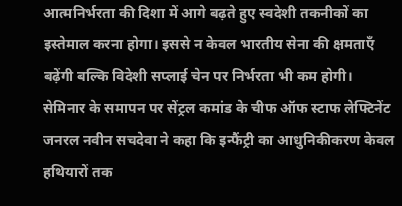आत्मनिर्भरता की दिशा में आगे बढ़ते हुए स्वदेशी तकनीकों का इस्तेमाल करना होगा। इससे न केवल भारतीय सेना की क्षमताएँ बढ़ेंगी बल्कि विदेशी सप्लाई चेन पर निर्भरता भी कम होगी।
सेमिनार के समापन पर सेंट्रल कमांड के चीफ ऑफ स्टाफ लेफ्टिनेंट जनरल नवीन सचदेवा ने कहा कि इन्फैंट्री का आधुनिकीकरण केवल हथियारों तक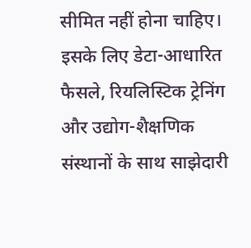सीमित नहीं होना चाहिए। इसके लिए डेटा-आधारित फैसले, रियलिस्टिक ट्रेनिंग और उद्योग-शैक्षणिक संस्थानों के साथ साझेदारी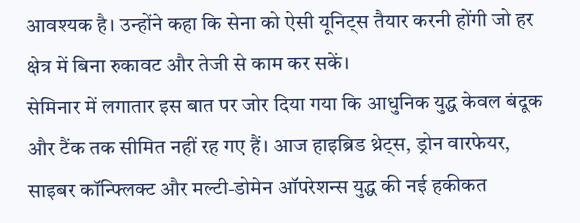आवश्यक है। उन्होंने कहा कि सेना को ऐसी यूनिट्स तैयार करनी होंगी जो हर क्षेत्र में बिना रुकावट और तेजी से काम कर सकें।
सेमिनार में लगातार इस बात पर जोर दिया गया कि आधुनिक युद्ध केवल बंदूक और टैंक तक सीमित नहीं रह गए हैं। आज हाइब्रिड थ्रेट्स, ड्रोन वारफेयर, साइबर कॉन्फ्लिक्ट और मल्टी-डोमेन ऑपरेशन्स युद्ध की नई हकीकत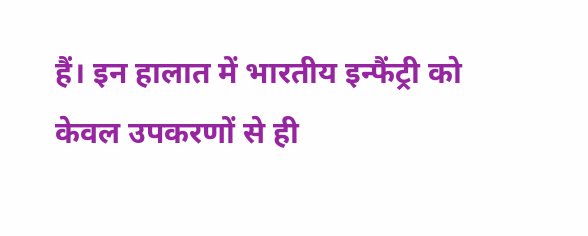हैं। इन हालात में भारतीय इन्फैंट्री को केवल उपकरणों से ही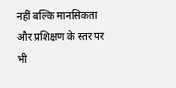नहीं बल्कि मानसिकता और प्रशिक्षण के स्तर पर भी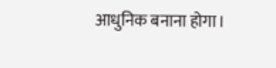आधुनिक बनाना होगा।